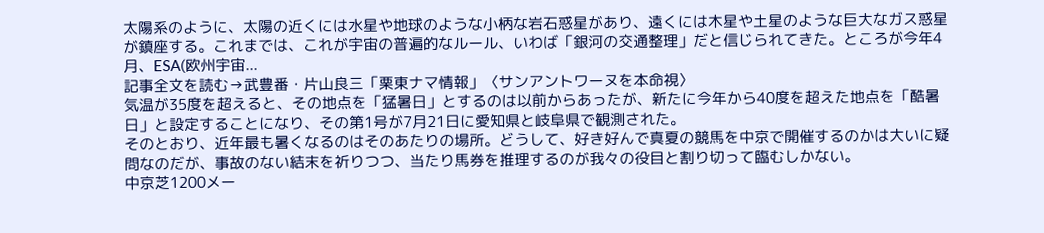太陽系のように、太陽の近くには水星や地球のような小柄な岩石惑星があり、遠くには木星や土星のような巨大なガス惑星が鎮座する。これまでは、これが宇宙の普遍的なルール、いわば「銀河の交通整理」だと信じられてきた。ところが今年4月、ESA(欧州宇宙...
記事全文を読む→武豊番・片山良三「栗東ナマ情報」〈サンアントワーヌを本命視〉
気温が35度を超えると、その地点を「猛暑日」とするのは以前からあったが、新たに今年から40度を超えた地点を「酷暑日」と設定することになり、その第1号が7月21日に愛知県と岐阜県で観測された。
そのとおり、近年最も暑くなるのはそのあたりの場所。どうして、好き好んで真夏の競馬を中京で開催するのかは大いに疑問なのだが、事故のない結末を祈りつつ、当たり馬券を推理するのが我々の役目と割り切って臨むしかない。
中京芝1200メー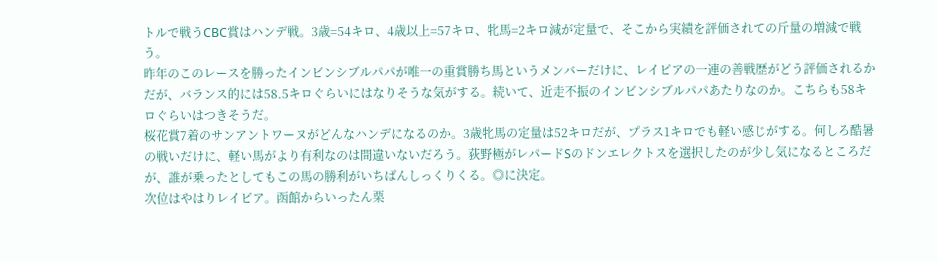トルで戦うCBC賞はハンデ戦。3歳=54キロ、4歳以上=57キロ、牝馬=2キロ減が定量で、そこから実績を評価されての斤量の増減で戦う。
昨年のこのレースを勝ったインビンシブルパパが唯一の重賞勝ち馬というメンバーだけに、レイピアの一連の善戦歴がどう評価されるかだが、バランス的には58.5キロぐらいにはなりそうな気がする。続いて、近走不振のインビンシブルパパあたりなのか。こちらも58キロぐらいはつきそうだ。
桜花賞7着のサンアントワーヌがどんなハンデになるのか。3歳牝馬の定量は52キロだが、プラス1キロでも軽い感じがする。何しろ酷暑の戦いだけに、軽い馬がより有利なのは間違いないだろう。荻野極がレパードSのドンエレクトスを選択したのが少し気になるところだが、誰が乗ったとしてもこの馬の勝利がいちばんしっくりくる。◎に決定。
次位はやはりレイピア。函館からいったん栗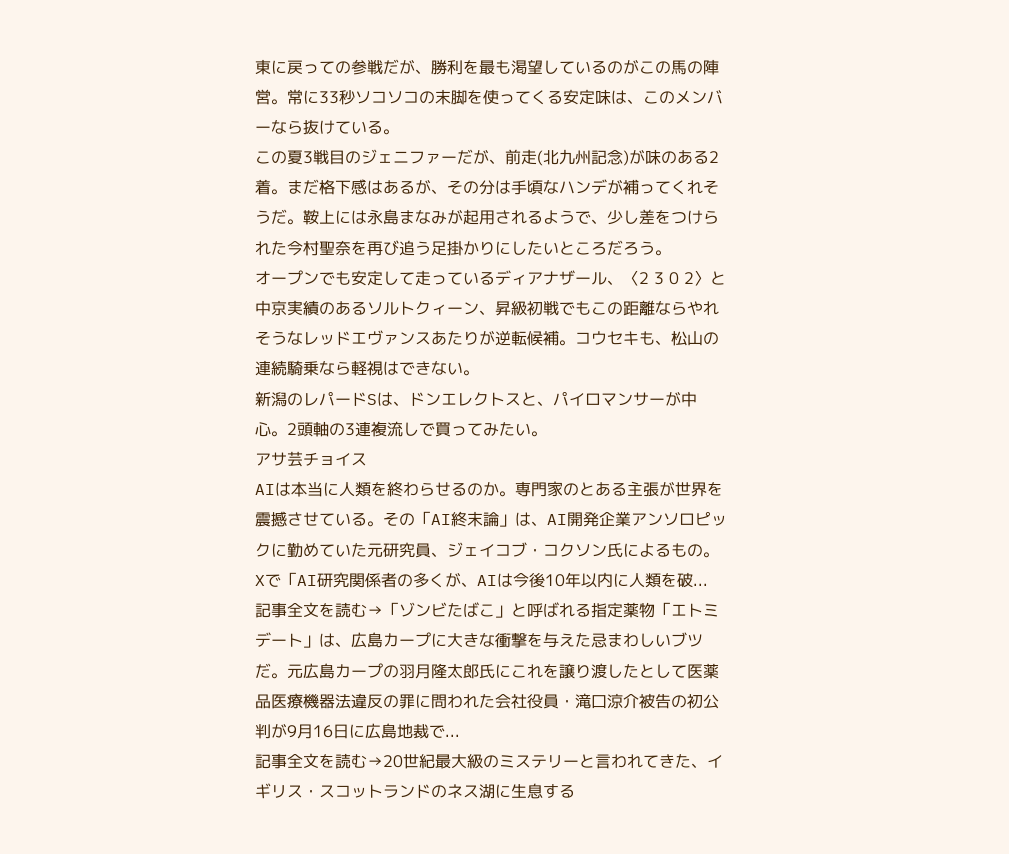東に戻っての参戦だが、勝利を最も渇望しているのがこの馬の陣営。常に33秒ソコソコの末脚を使ってくる安定味は、このメンバーなら抜けている。
この夏3戦目のジェニファーだが、前走(北九州記念)が味のある2着。まだ格下感はあるが、その分は手頃なハンデが補ってくれそうだ。鞍上には永島まなみが起用されるようで、少し差をつけられた今村聖奈を再び追う足掛かりにしたいところだろう。
オープンでも安定して走っているディアナザール、〈2 3 0 2〉と中京実績のあるソルトクィーン、昇級初戦でもこの距離ならやれそうなレッドエヴァンスあたりが逆転候補。コウセキも、松山の連続騎乗なら軽視はできない。
新潟のレパードSは、ドンエレクトスと、パイロマンサーが中心。2頭軸の3連複流しで買ってみたい。
アサ芸チョイス
AIは本当に人類を終わらせるのか。専門家のとある主張が世界を震撼させている。その「AI終末論」は、AI開発企業アンソロピックに勤めていた元研究員、ジェイコブ・コクソン氏によるもの。Xで「AI研究関係者の多くが、AIは今後10年以内に人類を破...
記事全文を読む→「ゾンビたばこ」と呼ばれる指定薬物「エトミデート」は、広島カープに大きな衝撃を与えた忌まわしいブツだ。元広島カープの羽月隆太郎氏にこれを譲り渡したとして医薬品医療機器法違反の罪に問われた会社役員・滝口涼介被告の初公判が9月16日に広島地裁で...
記事全文を読む→20世紀最大級のミステリーと言われてきた、イギリス・スコットランドのネス湖に生息する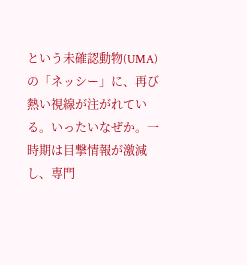という未確認動物(UMA)の「ネッシー」に、再び熱い視線が注がれている。いったいなぜか。一時期は目撃情報が激減し、専門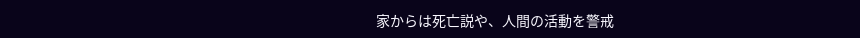家からは死亡説や、人間の活動を警戒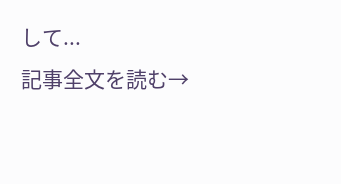して...
記事全文を読む→